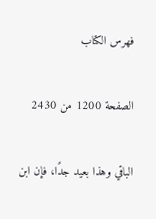فهرس الكتاب

الصفحة 1200 من 2430

الباقي وهذا بعيد جدًا، فإن ابن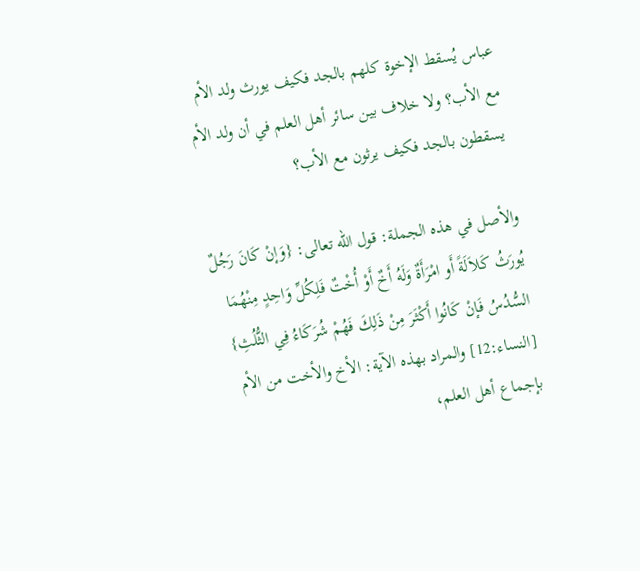عباس يُسقط الإخوة كلهم بالجد فكيف يورث ولد الأم مع الأب؟ ولا خلاف بين سائر أهل العلم في أن ولد الأم يسقطون بالجد فكيف يرثون مع الأب؟

والأصل في هذه الجملة: قول الله تعالى: {وَإنْ كَانَ رَجُلٌ يُورَثُ كَلاَلَةً أَو امْرَأَةٌ وَلَهُ أَخٌ أَوْ أُخْتٌ فَلِكُلِّ وَاحِدٍ مِنْهُمَا السُّدُسُ فَإنْ كَانُوا أَكْثَرَ مِنْ ذَلِكَ فَهُمْ شُرَكَاءُ فِي الثُّلُثِ} [النساء:12] والمراد بهذه الآية: الأخ والأخت من الأم بإجماع أهل العلم،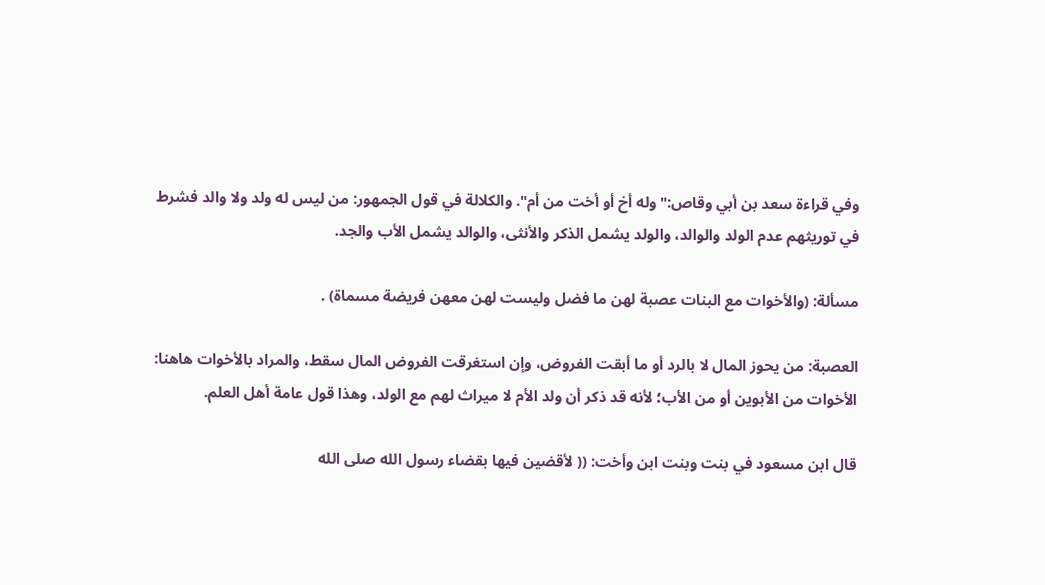وفي قراءة سعد بن أبي وقاص:"وله أخ أو أخت من أم". والكلالة في قول الجمهور: من ليس له ولد ولا والد فشرط في توريثهم عدم الولد والوالد، والولد يشمل الذكر والأنثى، والوالد يشمل الأب والجد.

مسألة: (والأخوات مع البنات عصبة لهن ما فضل وليست لهن معهن فريضة مسماة) .

العصبة: من يحوز المال لا بالرد أو ما أبقت الفروض، وإن استغرقت الفروض المال سقط، والمراد بالأخوات هاهنا: الأخوات من الأبوين أو من الأب؛ لأنه قد ذكر أن ولد الأم لا ميراث لهم مع الولد، وهذا قول عامة أهل العلم.

قال ابن مسعود في بنت وبنت ابن وأخت: (( لأقضين فيها بقضاء رسول الله صلى الله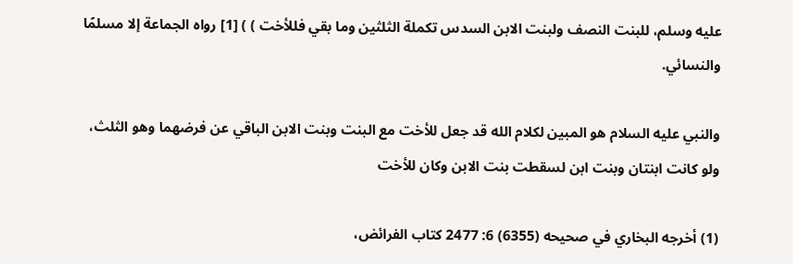عليه وسلم، للبنت النصف ولبنت الابن السدس تكملة الثلثين وما بقي فللأخت ) ) [1] رواه الجماعة إلا مسلمًا والنسائي.

والنبي عليه السلام هو المبين لكلام الله قد جعل للأخت مع البنت وبنت الابن الباقي عن فرضهما وهو الثلث، ولو كانت ابنتان وبنت ابن لسقطت بنت الابن وكان للأخت

(1) أخرجه البخاري في صحيحه (6355) 6: 2477 كتاب الفرائض،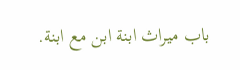باب ميراث ابنة ابن مع ابنة.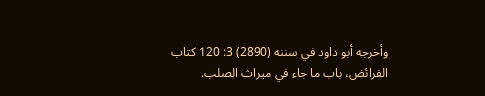وأخرجه أبو داود في سننه (2890) 3: 120 كتاب الفرائض، باب ما جاء في ميراث الصلب.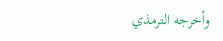وأخرجه الترمذي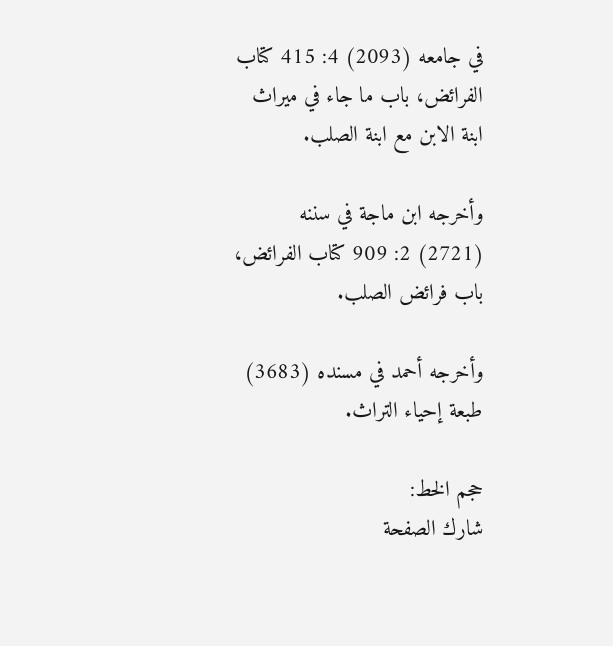في جامعه (2093) 4: 415 كتاب الفرائض، باب ما جاء في ميراث ابنة الابن مع ابنة الصلب.

وأخرجه ابن ماجة في سننه (2721) 2: 909 كتاب الفرائض، باب فرائض الصلب.

وأخرجه أحمد في مسنده (3683) طبعة إحياء التراث.

حجم الخط:
شارك الصفحة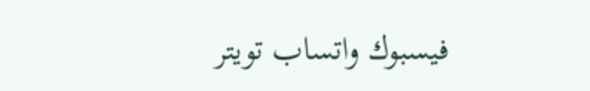فيسبوك واتساب تويتر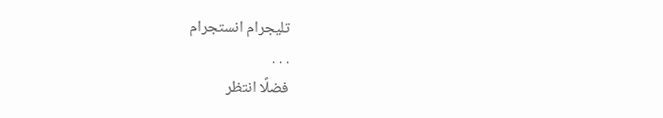تليجرام انستجرام
. . .
فضلًا انتظر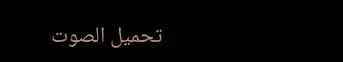تحميل الصوت